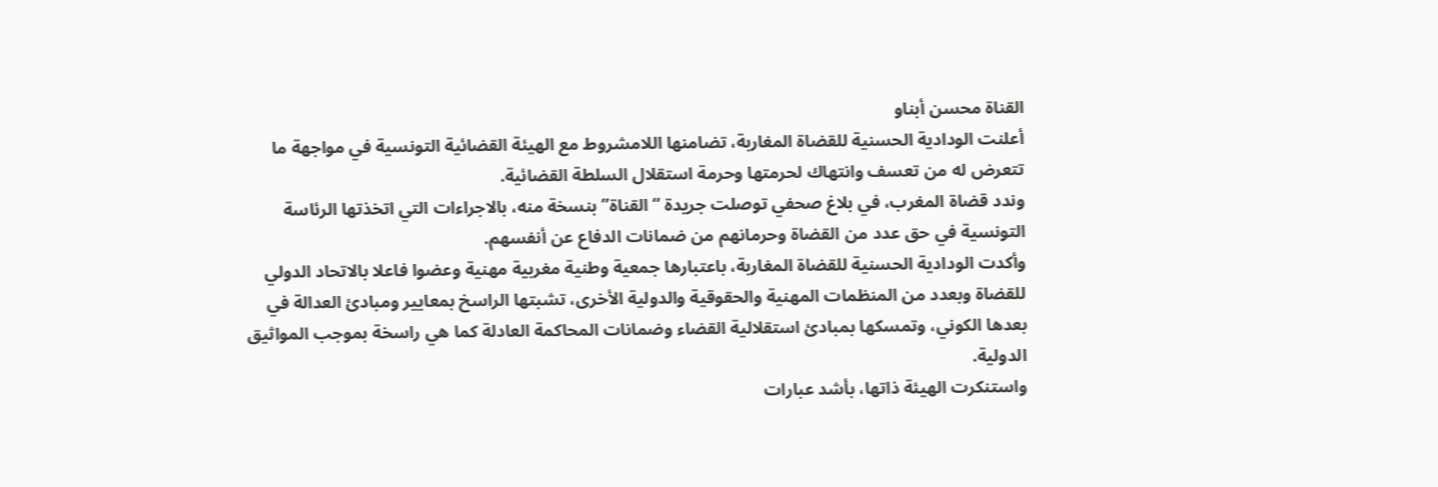القناة محسن أبناو
أعلنت الودادية الحسنية للقضاة المغاربة، تضامنها اللامشروط مع الهيئة القضائية التونسية في مواجهة ما تتعرض له من تعسف وانتهاك لحرمتها وحرمة استقلال السلطة القضائية.
وندد قضاة المغرب، في بلاغ صحفي توصلت جريدة “القناة” بنسخة منه، بالاجراءات التي اتخذتها الرئاسة التونسية في حق عدد من القضاة وحرمانهم من ضمانات الدفاع عن أنفسهم.
وأكدت الودادية الحسنية للقضاة المغاربة، باعتبارها جمعية وطنية مغربية مهنية وعضوا فاعلا بالاتحاد الدولي للقضاة وبعدد من المنظمات المهنية والحقوقية والدولية الأخرى، تشبتها الراسخ بمعايير ومبادئ العدالة في بعدها الكوني، وتمسكها بمبادئ استقلالية القضاء وضمانات المحاكمة العادلة كما هي راسخة بموجب المواثيق الدولية.
واستنكرت الهيئة ذاتها، بأشد عبارات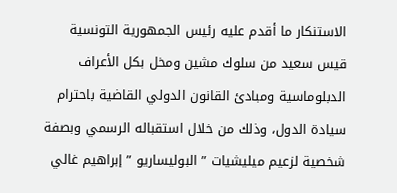الاستنكار ما أقدم عليه رئيس الجمهورية التونسية قيس سعيد من سلوك مشين ومخل بكل الأعراف الدبلوماسية ومبادئ القانون الدولي القاضية باحترام سيادة الدول، وذلك من خلال استقباله الرسمي وبصفة شخصية لزعيم ميليشيات ” البوليساريو ” إبراهيم غالي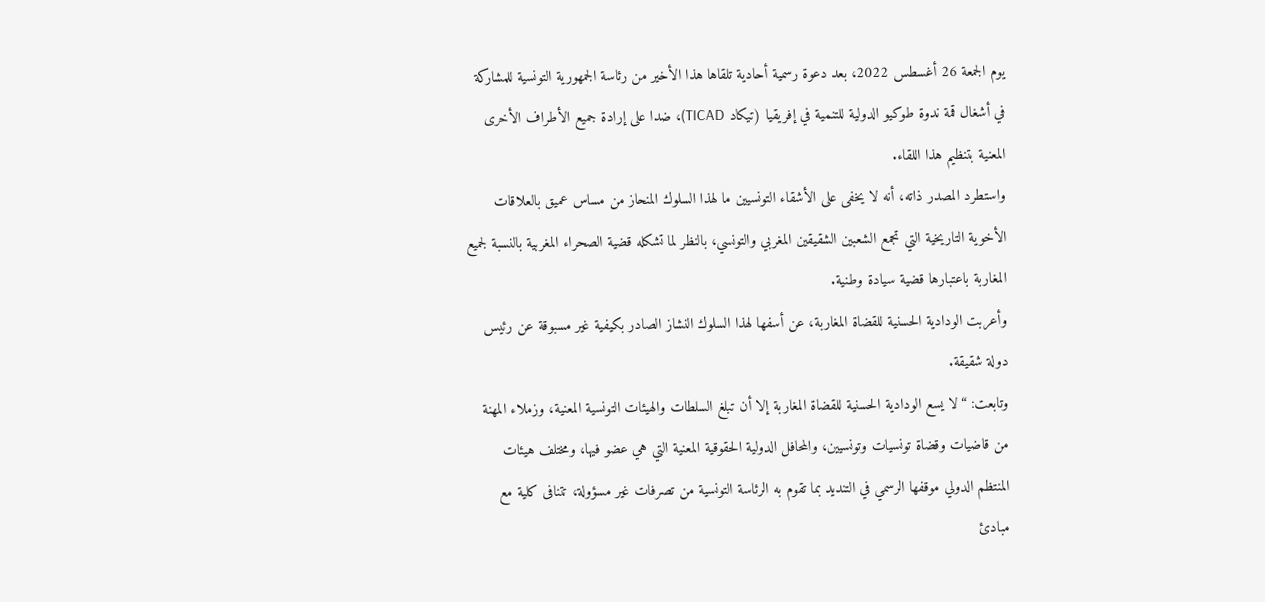يوم الجمعة 26 أغسطس 2022، بعد دعوة رسمية أحادية تلقاها هذا الأخير من رئاسة الجمهورية التونسية للمشاركة في أشغال قمة ندوة طوكيو الدولية للتنمية في إفريقيا (تيكاد TICAD)، ضدا على إرادة جميع الأطراف الأخرى المعنية بتنظيم هذا اللقاء.
واستطرد المصدر ذاته، أنه لا يخفى على الأشقاء التونسيين ما لهذا السلوك المنحاز من مساس عميق بالعلاقات الأخوية التاريخية التي تجمع الشعبين الشقيقين المغربي والتونسي، بالنظر لما تشكله قضية الصحراء المغربية بالنسبة لجميع المغاربة باعتبارها قضية سيادة وطنية.
وأعربت الودادية الحسنية للقضاة المغاربة، عن أسفها لهذا السلوك النشاز الصادر بكيفية غير مسبوقة عن رئيس دولة شقيقة.
وتابعت: “لا يسع الودادية الحسنية للقضاة المغاربة إلا أن تبلغ السلطات والهيئات التونسية المعنية، وزملاء المهنة من قاضيات وقضاة تونسيات وتونسيين، والمحافل الدولية الحقوقية المعنية التي هي عضو فيها، ومختلف هيئات المنتظم الدولي موقفها الرسمي في التنديد بما تقوم به الرئاسة التونسية من تصرفات غير مسؤولة، تتنافى كلية مع مبادئ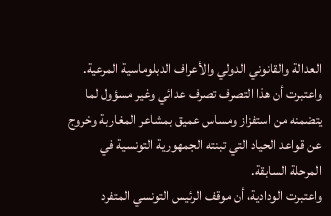العدالة والقانوني الدولي والأعراف الدبلوماسية المرعية.
واعتبرت أن هذا التصرف تصرف عدائي وغير مسؤول لما يتضمنه من استفزاز ومساس عميق بمشاعر المغاربة وخروج عن قواعد الحياد التي تبنته الجمهورية التونسية في المرحلة السابقة.
واعتبرت الودادية، أن موقف الرئيس التونسي المتفرد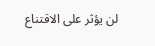لن يؤثر على الاقتناع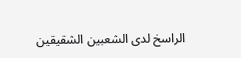الراسخ لدى الشعبين الشقيقين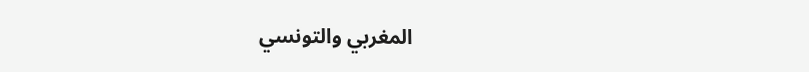المغربي والتونسي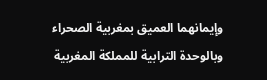وإيمانهما العميق بمغربية الصحراء وبالوحدة الترابية للمملكة المغربية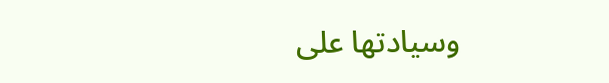وسيادتها على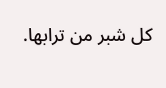كل شبر من ترابها.